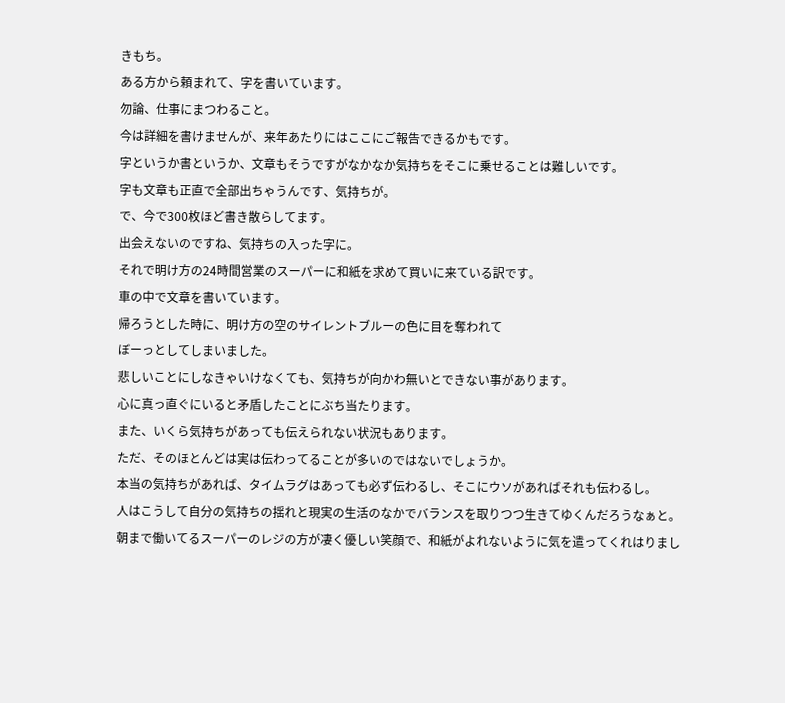きもち。
ある方から頼まれて、字を書いています。
勿論、仕事にまつわること。
今は詳細を書けませんが、来年あたりにはここにご報告できるかもです。
字というか書というか、文章もそうですがなかなか気持ちをそこに乗せることは難しいです。
字も文章も正直で全部出ちゃうんです、気持ちが。
で、今で300枚ほど書き散らしてます。
出会えないのですね、気持ちの入った字に。
それで明け方の24時間営業のスーパーに和紙を求めて買いに来ている訳です。
車の中で文章を書いています。
帰ろうとした時に、明け方の空のサイレントブルーの色に目を奪われて
ぼーっとしてしまいました。
悲しいことにしなきゃいけなくても、気持ちが向かわ無いとできない事があります。
心に真っ直ぐにいると矛盾したことにぶち当たります。
また、いくら気持ちがあっても伝えられない状況もあります。
ただ、そのほとんどは実は伝わってることが多いのではないでしょうか。
本当の気持ちがあれば、タイムラグはあっても必ず伝わるし、そこにウソがあればそれも伝わるし。
人はこうして自分の気持ちの揺れと現実の生活のなかでバランスを取りつつ生きてゆくんだろうなぁと。
朝まで働いてるスーパーのレジの方が凄く優しい笑顔で、和紙がよれないように気を遣ってくれはりまし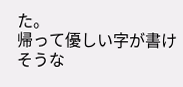た。
帰って優しい字が書けそうな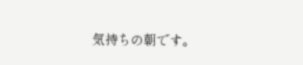気持ちの朝です。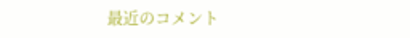最近のコメント